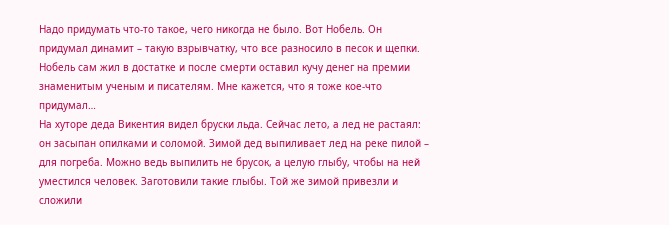Надо придумать что-то такое, чего никогда не было. Вот Нобель. Он придумал динамит – такую взрывчатку, что все разносило в песок и щепки. Нобель сам жил в достатке и после смерти оставил кучу денег на премии знаменитым ученым и писателям. Мне кажется, что я тоже кое-что придумал…
На хуторе деда Викентия видел бруски льда. Сейчас лето, а лед не растаял: он засыпан опилками и соломой. Зимой дед выпиливает лед на реке пилой – для погреба. Можно ведь выпилить не брусок, а целую глыбу, чтобы на ней уместился человек. Заготовили такие глыбы. Той же зимой привезли и сложили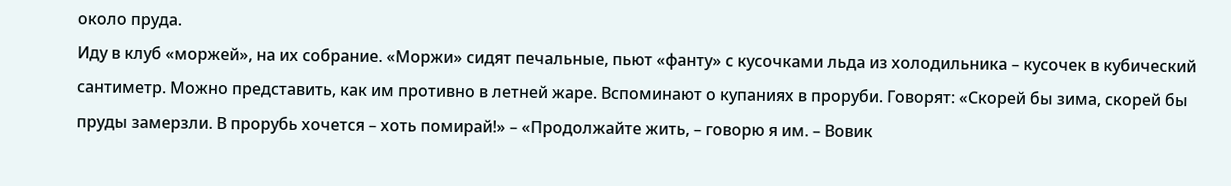около пруда.
Иду в клуб «моржей», на их собрание. «Моржи» сидят печальные, пьют «фанту» с кусочками льда из холодильника – кусочек в кубический сантиметр. Можно представить, как им противно в летней жаре. Вспоминают о купаниях в проруби. Говорят: «Скорей бы зима, скорей бы пруды замерзли. В прорубь хочется – хоть помирай!» – «Продолжайте жить, – говорю я им. – Вовик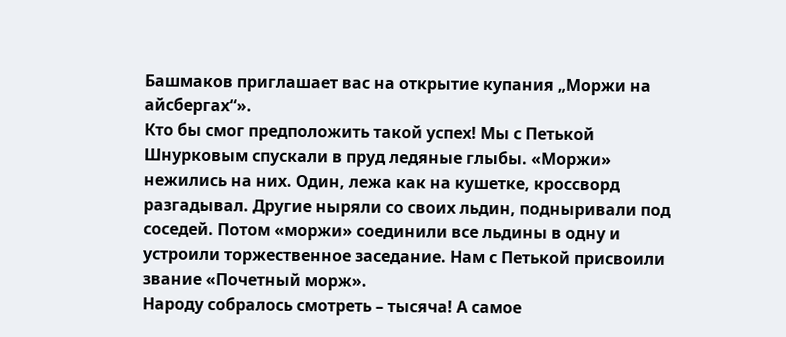Башмаков приглашает вас на открытие купания „Моржи на айсбергах“».
Кто бы смог предположить такой успех! Мы с Петькой Шнурковым спускали в пруд ледяные глыбы. «Моржи» нежились на них. Один, лежа как на кушетке, кроссворд разгадывал. Другие ныряли со своих льдин, подныривали под соседей. Потом «моржи» соединили все льдины в одну и устроили торжественное заседание. Нам с Петькой присвоили звание «Почетный морж».
Народу собралось смотреть – тысяча! А самое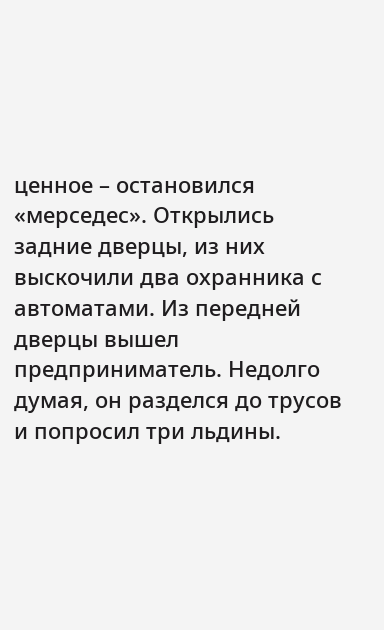ценное – остановился «мерседес». Открылись задние дверцы, из них выскочили два охранника с автоматами. Из передней дверцы вышел предприниматель. Недолго думая, он разделся до трусов и попросил три льдины.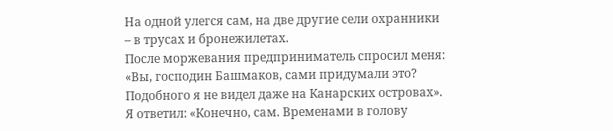На одной улегся сам, на две другие сели охранники – в трусах и бронежилетах.
После моржевания предприниматель спросил меня: «Вы, господин Башмаков, сами придумали это? Подобного я не видел даже на Канарских островах». Я ответил: «Конечно, сам. Временами в голову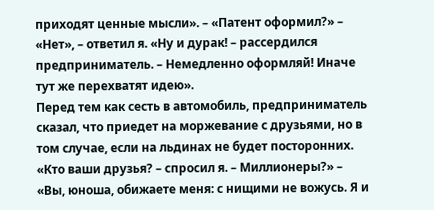приходят ценные мысли». – «Патент оформил?» – «Нет», – ответил я. «Ну и дурак! – рассердился предприниматель. – Немедленно оформляй! Иначе тут же перехватят идею».
Перед тем как сесть в автомобиль, предприниматель сказал, что приедет на моржевание с друзьями, но в том случае, если на льдинах не будет посторонних.
«Кто ваши друзья? – спросил я. – Миллионеры?» – «Вы, юноша, обижаете меня: с нищими не вожусь. Я и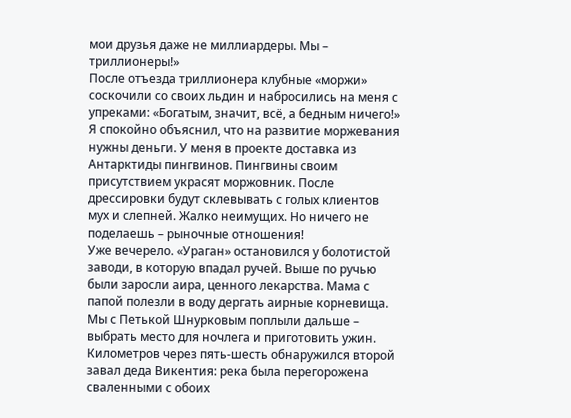мои друзья даже не миллиардеры. Мы – триллионеры!»
После отъезда триллионера клубные «моржи» соскочили со своих льдин и набросились на меня с упреками: «Богатым, значит, всё, а бедным ничего!» Я спокойно объяснил, что на развитие моржевания нужны деньги. У меня в проекте доставка из Антарктиды пингвинов. Пингвины своим присутствием украсят моржовник. После дрессировки будут склевывать с голых клиентов мух и слепней. Жалко неимущих. Но ничего не поделаешь – рыночные отношения!
Уже вечерело. «Ураган» остановился у болотистой заводи, в которую впадал ручей. Выше по ручью были заросли аира, ценного лекарства. Мама с папой полезли в воду дергать аирные корневища. Мы с Петькой Шнурковым поплыли дальше – выбрать место для ночлега и приготовить ужин.
Километров через пять-шесть обнаружился второй завал деда Викентия: река была перегорожена сваленными с обоих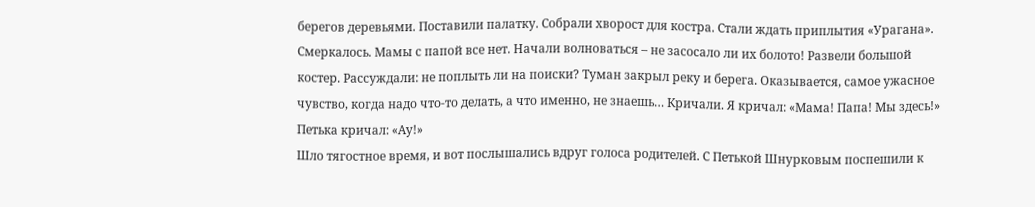берегов деревьями. Поставили палатку. Собрали хворост для костра. Стали ждать приплытия «Урагана».
Смеркалось. Мамы с папой все нет. Начали волноваться – не засосало ли их болото! Развели большой костер. Рассуждали: не поплыть ли на поиски? Туман закрыл реку и берега. Оказывается, самое ужасное чувство, когда надо что-то делать, а что именно, не знаешь… Кричали. Я кричал: «Мама! Папа! Мы здесь!» Петька кричал: «Ау!»
Шло тягостное время, и вот послышались вдруг голоса родителей. С Петькой Шнурковым поспешили к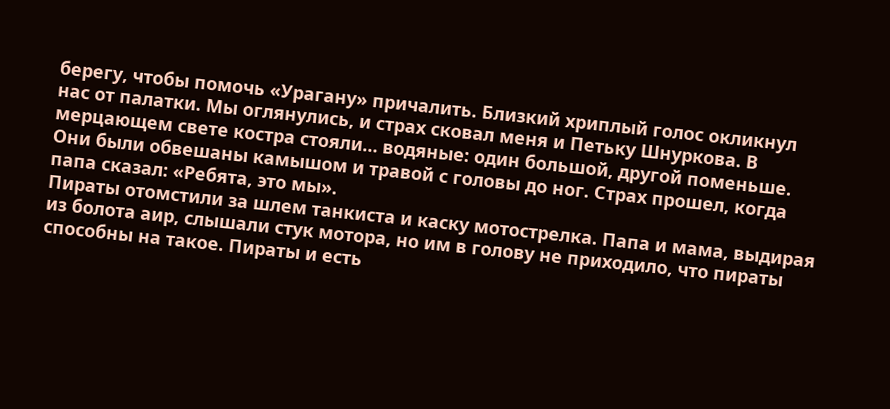берегу, чтобы помочь «Урагану» причалить. Близкий хриплый голос окликнул нас от палатки. Мы оглянулись, и страх сковал меня и Петьку Шнуркова. В мерцающем свете костра стояли… водяные: один большой, другой поменьше. Они были обвешаны камышом и травой с головы до ног. Страх прошел, когда папа сказал: «Ребята, это мы».
Пираты отомстили за шлем танкиста и каску мотострелка. Папа и мама, выдирая из болота аир, слышали стук мотора, но им в голову не приходило, что пираты способны на такое. Пираты и есть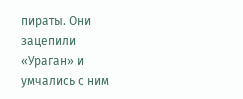пираты. Они зацепили «Ураган» и умчались с ним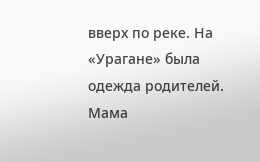вверх по реке. На «Урагане» была одежда родителей. Мама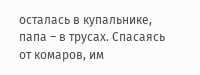осталась в купальнике, папа – в трусах. Спасаясь от комаров, им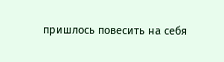пришлось повесить на себя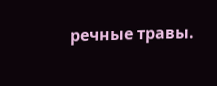речные травы.